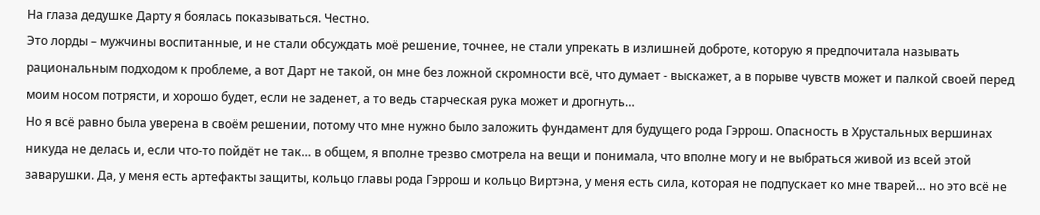На глаза дедушке Дарту я боялась показываться. Честно.
Это лорды – мужчины воспитанные, и не стали обсуждать моё решение, точнее, не стали упрекать в излишней доброте, которую я предпочитала называть рациональным подходом к проблеме, а вот Дарт не такой, он мне без ложной скромности всё, что думает - выскажет, а в порыве чувств может и палкой своей перед моим носом потрясти, и хорошо будет, если не заденет, а то ведь старческая рука может и дрогнуть…
Но я всё равно была уверена в своём решении, потому что мне нужно было заложить фундамент для будущего рода Гэррош. Опасность в Хрустальных вершинах никуда не делась и, если что-то пойдёт не так… в общем, я вполне трезво смотрела на вещи и понимала, что вполне могу и не выбраться живой из всей этой заварушки. Да, у меня есть артефакты защиты, кольцо главы рода Гэррош и кольцо Виртэна, у меня есть сила, которая не подпускает ко мне тварей… но это всё не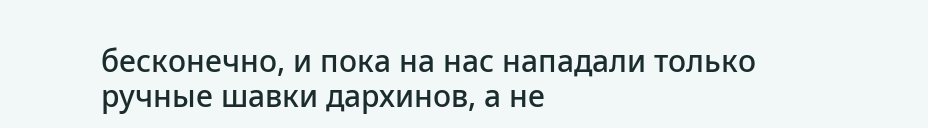бесконечно, и пока на нас нападали только ручные шавки дархинов, а не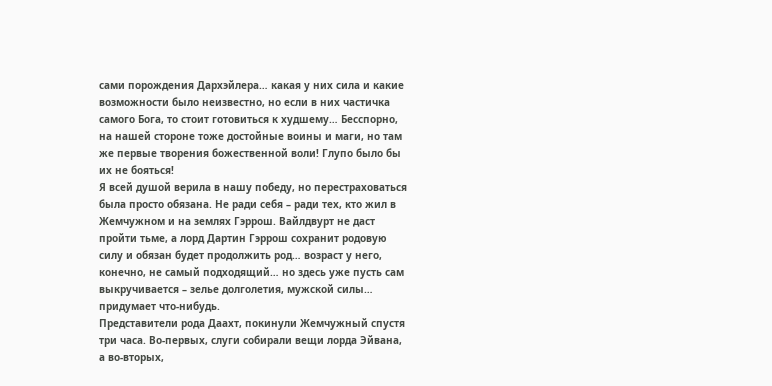сами порождения Дархэйлера… какая у них сила и какие возможности было неизвестно, но если в них частичка самого Бога, то стоит готовиться к худшему… Бесспорно, на нашей стороне тоже достойные воины и маги, но там же первые творения божественной воли! Глупо было бы их не бояться!
Я всей душой верила в нашу победу, но перестраховаться была просто обязана. Не ради себя – ради тех, кто жил в Жемчужном и на землях Гэррош. Вайлдвурт не даст пройти тьме, а лорд Дартин Гэррош сохранит родовую силу и обязан будет продолжить род… возраст у него, конечно, не самый подходящий… но здесь уже пусть сам выкручивается – зелье долголетия, мужской силы… придумает что-нибудь.
Представители рода Даахт, покинули Жемчужный спустя три часа. Во-первых, слуги собирали вещи лорда Эйвана, а во-вторых,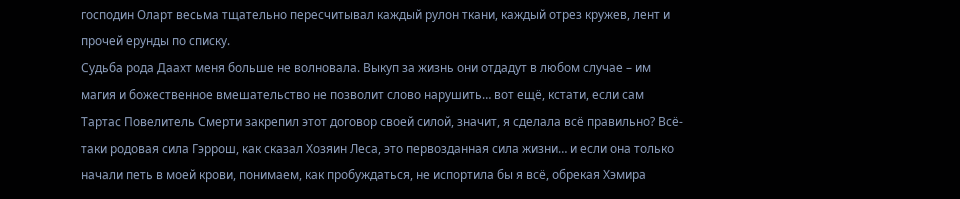господин Оларт весьма тщательно пересчитывал каждый рулон ткани, каждый отрез кружев, лент и прочей ерунды по списку.
Судьба рода Даахт меня больше не волновала. Выкуп за жизнь они отдадут в любом случае – им магия и божественное вмешательство не позволит слово нарушить… вот ещё, кстати, если сам Тартас Повелитель Смерти закрепил этот договор своей силой, значит, я сделала всё правильно? Всё-таки родовая сила Гэррош, как сказал Хозяин Леса, это первозданная сила жизни… и если она только начали петь в моей крови, понимаем, как пробуждаться, не испортила бы я всё, обрекая Хэмира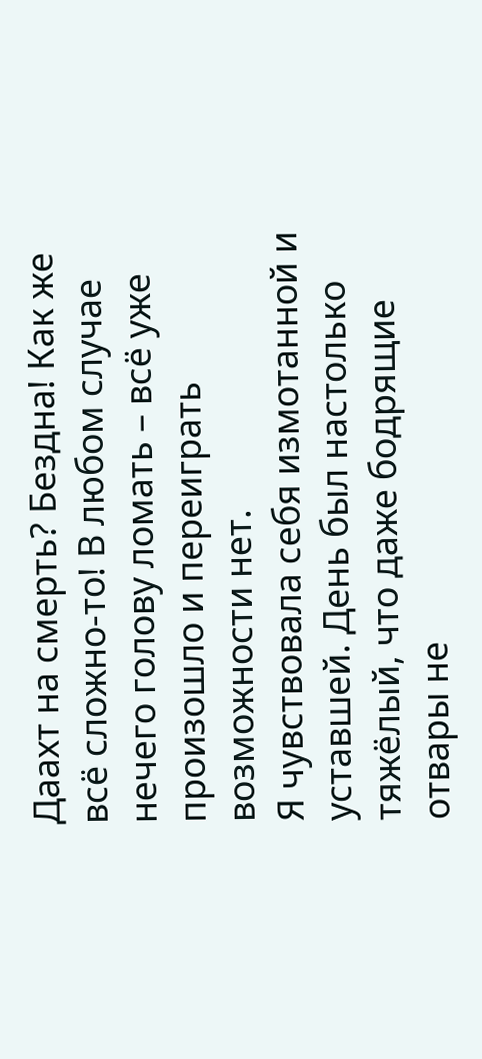Даахт на смерть? Бездна! Как же всё сложно-то! В любом случае нечего голову ломать – всё уже произошло и переиграть возможности нет.
Я чувствовала себя измотанной и уставшей. День был настолько тяжёлый, что даже бодрящие отвары не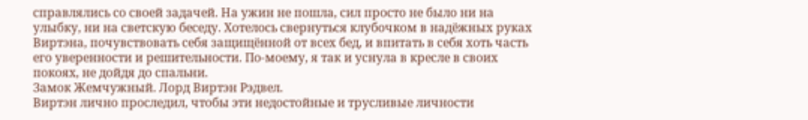справлялись со своей задачей. На ужин не пошла, сил просто не было ни на улыбку, ни на светскую беседу. Хотелось свернуться клубочком в надёжных руках Виртэна, почувствовать себя защищённой от всех бед, и впитать в себя хоть часть его уверенности и решительности. По-моему, я так и уснула в кресле в своих покоях, не дойдя до спальни.
Замок Жемчужный. Лорд Виртэн Рэдвел.
Виртэн лично проследил, чтобы эти недостойные и трусливые личности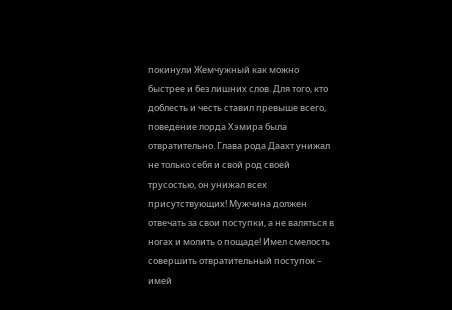покинули Жемчужный как можно быстрее и без лишних слов. Для того, кто доблесть и честь ставил превыше всего, поведение лорда Хэмира была отвратительно. Глава рода Даахт унижал не только себя и свой род своей трусостью, он унижал всех присутствующих! Мужчина должен отвечать за свои поступки, а не валяться в ногах и молить о пощаде! Имел смелость совершить отвратительный поступок – имей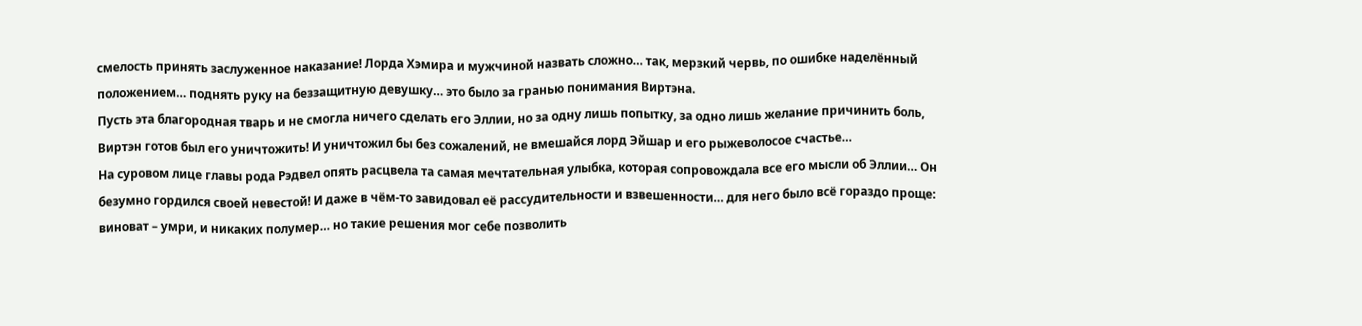смелость принять заслуженное наказание! Лорда Хэмира и мужчиной назвать сложно… так, мерзкий червь, по ошибке наделённый положением… поднять руку на беззащитную девушку… это было за гранью понимания Виртэна.
Пусть эта благородная тварь и не смогла ничего сделать его Эллии, но за одну лишь попытку, за одно лишь желание причинить боль, Виртэн готов был его уничтожить! И уничтожил бы без сожалений, не вмешайся лорд Эйшар и его рыжеволосое счастье…
На суровом лице главы рода Рэдвел опять расцвела та самая мечтательная улыбка, которая сопровождала все его мысли об Эллии… Он безумно гордился своей невестой! И даже в чём-то завидовал её рассудительности и взвешенности… для него было всё гораздо проще: виноват – умри, и никаких полумер… но такие решения мог себе позволить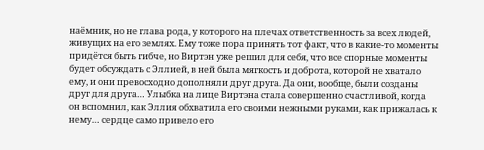наёмник, но не глава рода, у которого на плечах ответственность за всех людей, живущих на его землях. Ему тоже пора принять тот факт, что в какие-то моменты придётся быть гибче, но Виртэн уже решил для себя, что все спорные моменты будет обсуждать с Эллией, в ней была мягкость и доброта, которой не хватало ему, и они превосходно дополняли друг друга. Да они, вообще, были созданы друг для друга… Улыбка на лице Виртэна стала совершенно счастливой, когда он вспомнил, как Эллия обхватила его своими нежными руками, как прижалась к нему… сердце само привело его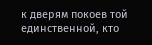к дверям покоев той единственной, кто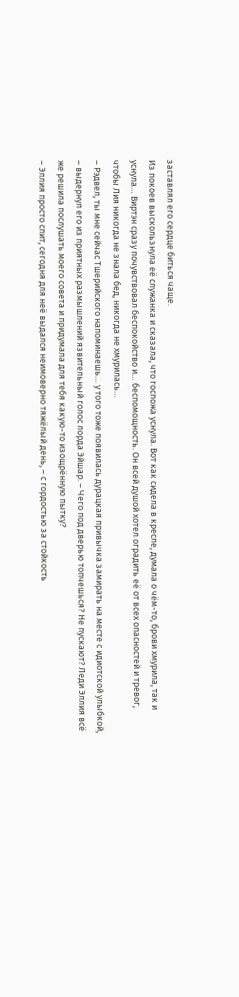заставлял его сердце биться чаще.
Из покоев выскользнула её служанка и сказала, что госпожа уснула. Вот как сидела в кресле, думала о чём-то, брови хмурила, так и уснула… Виртэн сразу почувствовал беспокойство и… беспомощность. Он всей душой хотел оградить её от всех опасностей и тревог, чтобы Лия никогда не знала бед, никогда не хмурилась…
– Рэдвел, ты мне сейчас Тшерийского напоминаешь… у того тоже появилась дурацкая привычка замирать на месте с идиотской улыбкой, – выдернул его из приятных размышлений язвительный голос лорда Эйшар. – Чего под дверью топчешься? Не пускают? Леди Эллия всё же решила послушать моего совета и придумала для тебя какую-то изощрённую пытку?
– Эллия просто спит, сегодня для неё выдался неимоверно тяжёлый день, – с гордостью за стойкость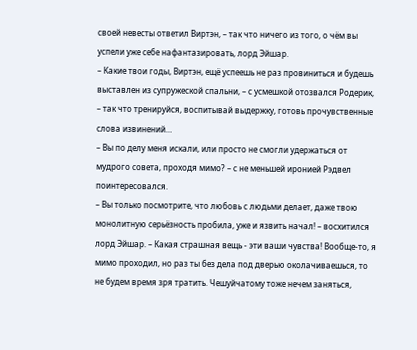своей невесты ответил Виртэн, – так что ничего из того, о чём вы успели уже себе нафантазировать, лорд Эйшар.
– Какие твои годы, Виртэн, ещё успеешь не раз провиниться и будешь выставлен из супружеской спальни, – с усмешкой отозвался Родерик, – так что тренируйся, воспитывай выдержку, готовь прочувственные слова извинений…
– Вы по делу меня искали, или просто не смогли удержаться от мудрого совета, проходя мимо? – с не меньшей иронией Рэдвел поинтересовался.
– Вы только посмотрите, что любовь с людьми делает, даже твою монолитную серьёзность пробила, уже и язвить начал! – восхитился лорд Эйшар. – Какая страшная вещь - эти ваши чувства! Вообще-то, я мимо проходил, но раз ты без дела под дверью околачиваешься, то не будем время зря тратить. Чешуйчатому тоже нечем заняться,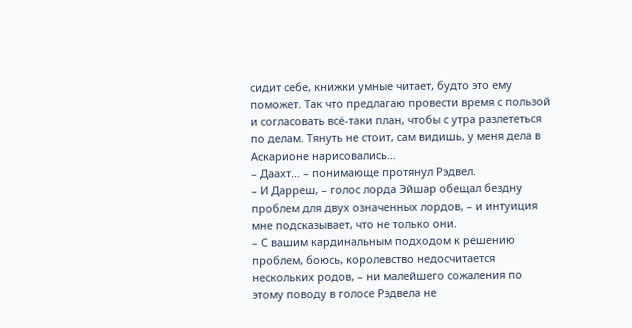сидит себе, книжки умные читает, будто это ему поможет. Так что предлагаю провести время с пользой и согласовать всё-таки план, чтобы с утра разлететься по делам. Тянуть не стоит, сам видишь, у меня дела в Аскарионе нарисовались…
– Даахт… – понимающе протянул Рэдвел.
– И Дарреш, – голос лорда Эйшар обещал бездну проблем для двух означенных лордов, – и интуиция мне подсказывает, что не только они.
– С вашим кардинальным подходом к решению проблем, боюсь, королевство недосчитается нескольких родов, – ни малейшего сожаления по этому поводу в голосе Рэдвела не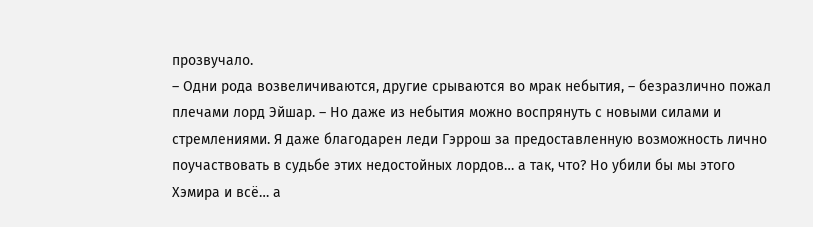прозвучало.
– Одни рода возвеличиваются, другие срываются во мрак небытия, – безразлично пожал плечами лорд Эйшар. – Но даже из небытия можно воспрянуть с новыми силами и стремлениями. Я даже благодарен леди Гэррош за предоставленную возможность лично поучаствовать в судьбе этих недостойных лордов… а так, что? Но убили бы мы этого Хэмира и всё… а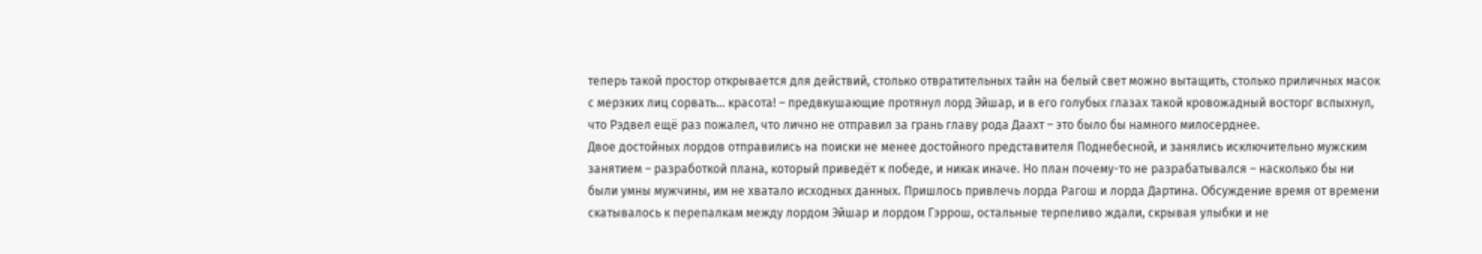теперь такой простор открывается для действий, столько отвратительных тайн на белый свет можно вытащить, столько приличных масок с мерзких лиц сорвать… красота! – предвкушающие протянул лорд Эйшар, и в его голубых глазах такой кровожадный восторг вспыхнул, что Рэдвел ещё раз пожалел, что лично не отправил за грань главу рода Даахт – это было бы намного милосерднее.
Двое достойных лордов отправились на поиски не менее достойного представителя Поднебесной, и занялись исключительно мужским занятием – разработкой плана, который приведёт к победе, и никак иначе. Но план почему-то не разрабатывался – насколько бы ни были умны мужчины, им не хватало исходных данных. Пришлось привлечь лорда Рагош и лорда Дартина. Обсуждение время от времени скатывалось к перепалкам между лордом Эйшар и лордом Гэррош, остальные терпеливо ждали, скрывая улыбки и не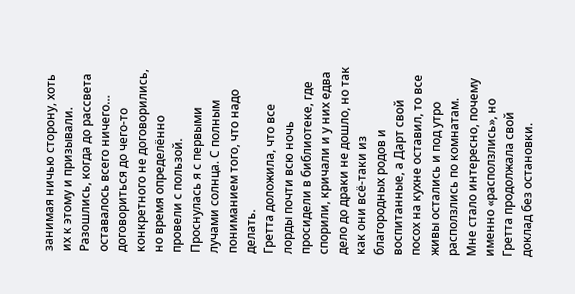занимая ничью сторону, хоть их к этому и призывали.
Разошлись, когда до рассвета оставалось всего ничего… договориться до чего-то конкретного не договорились, но время определённо провели с пользой.
Проснулась я с первыми лучами солнца. С полным пониманием того, что надо делать.
Гретта доложила, что все лорды почти всю ночь просидели в библиотеке, где спорили, кричали и у них едва дело до драки не дошло, но так как они всё-таки из благородных родов и воспитанные, а Дарт свой посох на кухне оставил, то все живы остались и под утро расползлись по комнатам.
Мне стало интересно, почему именно «расползлись», но Гретта продолжала свой доклад без остановки.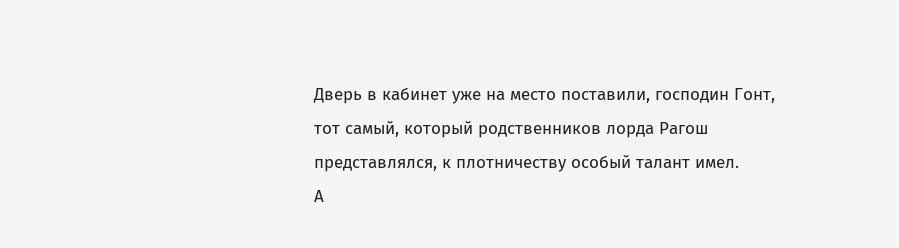Дверь в кабинет уже на место поставили, господин Гонт, тот самый, который родственников лорда Рагош представлялся, к плотничеству особый талант имел.
А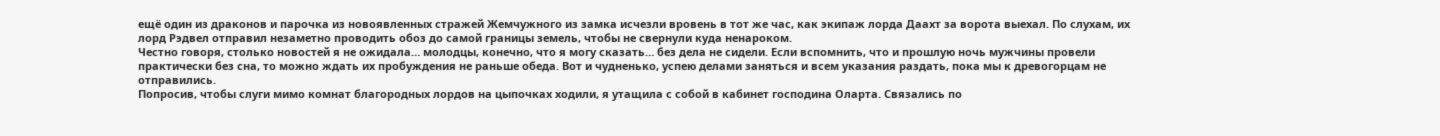ещё один из драконов и парочка из новоявленных стражей Жемчужного из замка исчезли вровень в тот же час, как экипаж лорда Даахт за ворота выехал. По слухам, их лорд Рэдвел отправил незаметно проводить обоз до самой границы земель, чтобы не свернули куда ненароком.
Честно говоря, столько новостей я не ожидала… молодцы, конечно, что я могу сказать… без дела не сидели. Если вспомнить, что и прошлую ночь мужчины провели практически без сна, то можно ждать их пробуждения не раньше обеда. Вот и чудненько, успею делами заняться и всем указания раздать, пока мы к древогорцам не отправились.
Попросив, чтобы слуги мимо комнат благородных лордов на цыпочках ходили, я утащила с собой в кабинет господина Оларта. Связались по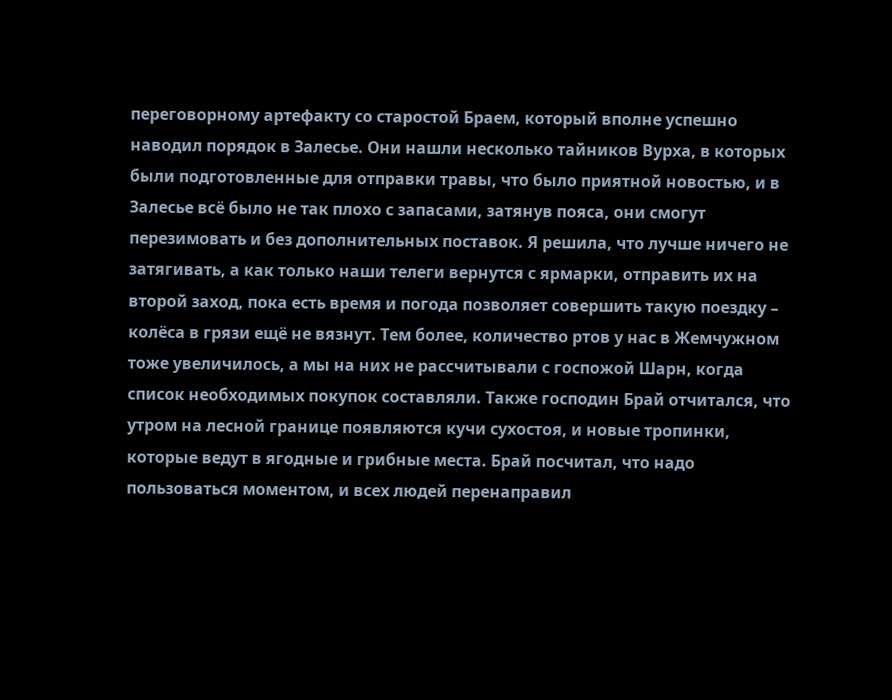переговорному артефакту со старостой Браем, который вполне успешно наводил порядок в Залесье. Они нашли несколько тайников Вурха, в которых были подготовленные для отправки травы, что было приятной новостью, и в Залесье всё было не так плохо с запасами, затянув пояса, они смогут перезимовать и без дополнительных поставок. Я решила, что лучше ничего не затягивать, а как только наши телеги вернутся с ярмарки, отправить их на второй заход, пока есть время и погода позволяет совершить такую поездку – колёса в грязи ещё не вязнут. Тем более, количество ртов у нас в Жемчужном тоже увеличилось, а мы на них не рассчитывали с госпожой Шарн, когда список необходимых покупок составляли. Также господин Брай отчитался, что утром на лесной границе появляются кучи сухостоя, и новые тропинки, которые ведут в ягодные и грибные места. Брай посчитал, что надо пользоваться моментом, и всех людей перенаправил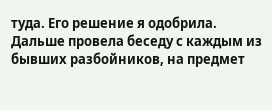туда. Его решение я одобрила.
Дальше провела беседу с каждым из бывших разбойников, на предмет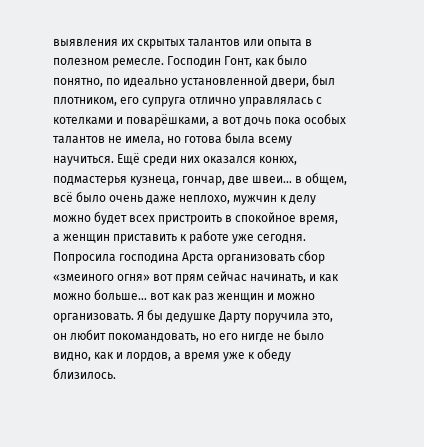выявления их скрытых талантов или опыта в полезном ремесле. Господин Гонт, как было понятно, по идеально установленной двери, был плотником, его супруга отлично управлялась с котелками и поварёшками, а вот дочь пока особых талантов не имела, но готова была всему научиться. Ещё среди них оказался конюх, подмастерья кузнеца, гончар, две швеи… в общем, всё было очень даже неплохо, мужчин к делу можно будет всех пристроить в спокойное время, а женщин приставить к работе уже сегодня.
Попросила господина Арста организовать сбор «змеиного огня» вот прям сейчас начинать, и как можно больше… вот как раз женщин и можно организовать. Я бы дедушке Дарту поручила это, он любит покомандовать, но его нигде не было видно, как и лордов, а время уже к обеду близилось.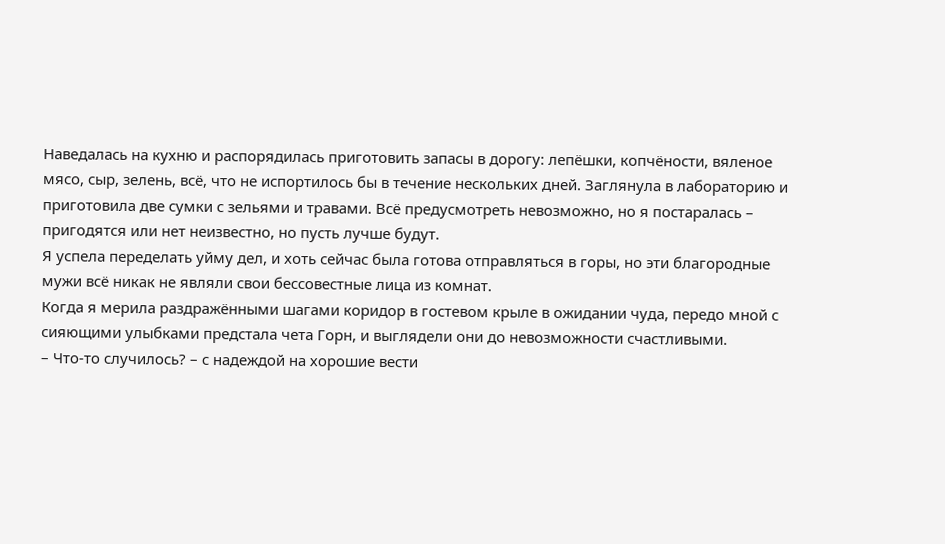Наведалась на кухню и распорядилась приготовить запасы в дорогу: лепёшки, копчёности, вяленое мясо, сыр, зелень, всё, что не испортилось бы в течение нескольких дней. Заглянула в лабораторию и приготовила две сумки с зельями и травами. Всё предусмотреть невозможно, но я постаралась – пригодятся или нет неизвестно, но пусть лучше будут.
Я успела переделать уйму дел, и хоть сейчас была готова отправляться в горы, но эти благородные мужи всё никак не являли свои бессовестные лица из комнат.
Когда я мерила раздражёнными шагами коридор в гостевом крыле в ожидании чуда, передо мной с сияющими улыбками предстала чета Горн, и выглядели они до невозможности счастливыми.
– Что-то случилось? – с надеждой на хорошие вести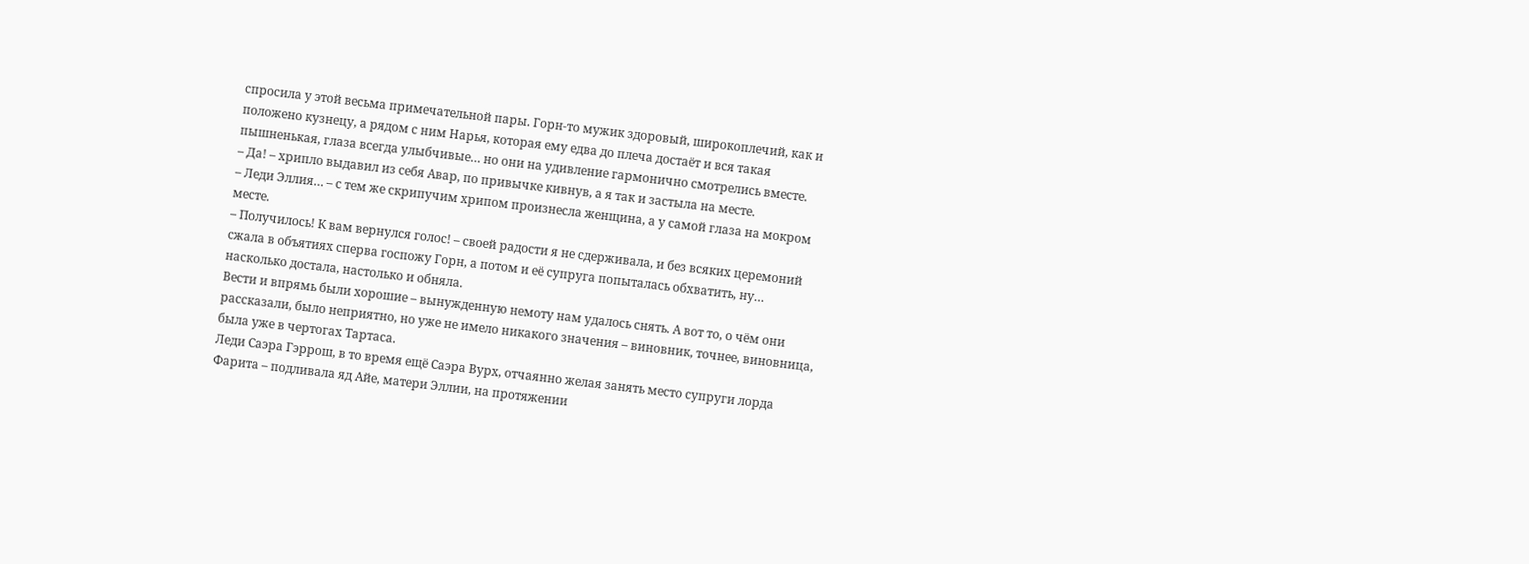спросила у этой весьма примечательной пары. Горн-то мужик здоровый, широкоплечий, как и положено кузнецу, а рядом с ним Нарья, которая ему едва до плеча достаёт и вся такая пышненькая, глаза всегда улыбчивые… но они на удивление гармонично смотрелись вместе.
– Да! – хрипло выдавил из себя Авар, по привычке кивнув, а я так и застыла на месте.
– Леди Эллия… – с тем же скрипучим хрипом произнесла женщина, а у самой глаза на мокром месте.
– Получилось! К вам вернулся голос! – своей радости я не сдерживала, и без всяких церемоний сжала в объятиях сперва госпожу Горн, а потом и её супруга попыталась обхватить, ну… насколько достала, настолько и обняла.
Вести и впрямь были хорошие – вынужденную немоту нам удалось снять. А вот то, о чём они рассказали, было неприятно, но уже не имело никакого значения – виновник, точнее, виновница, была уже в чертогах Тартаса.
Леди Саэра Гэррош, в то время ещё Саэра Вурх, отчаянно желая занять место супруги лорда Фарита – подливала яд Айе, матери Эллии, на протяжении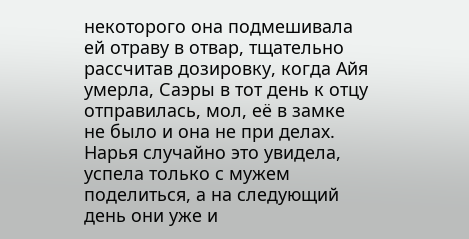некоторого она подмешивала ей отраву в отвар, тщательно рассчитав дозировку, когда Айя умерла, Саэры в тот день к отцу отправилась, мол, её в замке не было и она не при делах. Нарья случайно это увидела, успела только с мужем поделиться, а на следующий день они уже и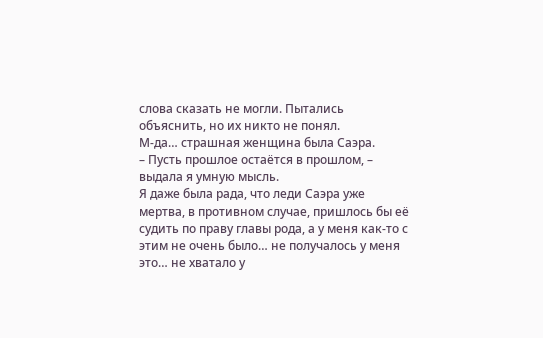слова сказать не могли. Пытались объяснить, но их никто не понял.
М-да… страшная женщина была Саэра.
– Пусть прошлое остаётся в прошлом, – выдала я умную мысль.
Я даже была рада, что леди Саэра уже мертва, в противном случае, пришлось бы её судить по праву главы рода, а у меня как-то с этим не очень было… не получалось у меня это… не хватало у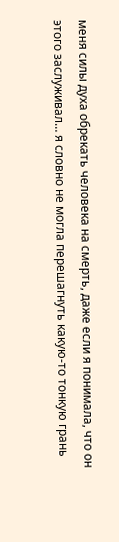меня силы духа обрекать человека на смерть, даже если я понимала, что он этого заслуживал… я словно не могла перешагнуть какую-то тонкую грань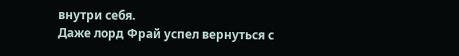внутри себя.
Даже лорд Фрай успел вернуться с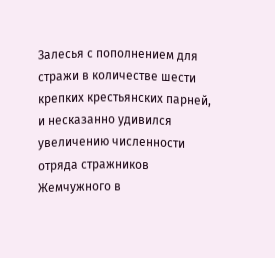Залесья с пополнением для стражи в количестве шести крепких крестьянских парней, и несказанно удивился увеличению численности отряда стражников Жемчужного в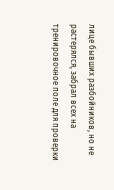лице бывших разбойников, но не растерялся, забрал всех на тренировочное поле для проверки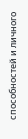способностей и личного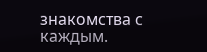знакомства с каждым.